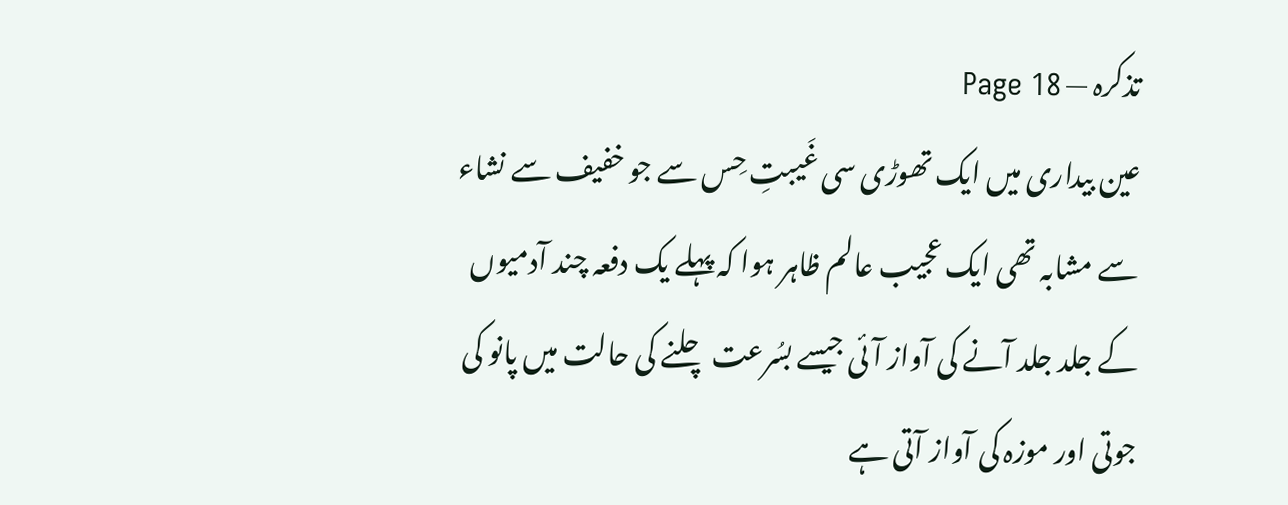تذکرہ — Page 18
عین بیداری میں ایک تھوڑی سی غَیبتِ حِس سے جو خفیف سے نشاء سے مشابہ تھی ایک عجیب عالم ظاہر ہوا کہ پہلے یک دفعہ چند آدمیوں کے جلد جلد آنے کی آواز آئی جیسے بسُرعت چلنے کی حالت میں پانو کی جوتی اور موزہ کی آواز آتی ہے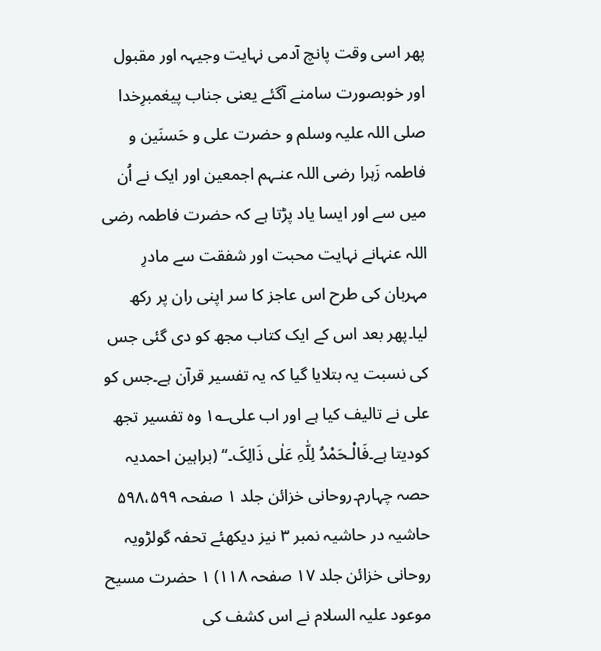پھر اسی وقت پانچ آدمی نہایت وجیہہ اور مقبول اور خوبصورت سامنے آگئے یعنی جناب پیغمبرِخدا صلی اللہ علیہ وسلم و حضرت علی و حَسنَین و فاطمہ زَہرا رضی اللہ عنـہم اجمعین اور ایک نے اُن میں سے اور ایسا یاد پڑتا ہے کہ حضرت فاطمہ رضی اللہ عنہانے نہایت محبت اور شفقت سے مادرِ مہربان کی طرح اس عاجز کا سر اپنی ران پر رکھ لیا۔پھر بعد اس کے ایک کتاب مجھ کو دی گئی جس کی نسبت یہ بتلایا گیا کہ یہ تفسیر قرآن ہے۔جس کو علی نے تالیف کیا ہے اور اب علی؎۱ وہ تفسیر تجھ کودیتا ہے۔فَالْـحَمْدُ لِلّٰہِ عَلٰی ذَالِکَ۔‘‘ (براہین احمدیہ حصہ چہارم۔روحانی خزائن جلد ۱ صفحہ ۵۹۸،۵۹۹ حاشیہ در حاشیہ نمبر ۳ نیز دیکھئے تحفہ گولڑویہ روحانی خزائن جلد ۱۷ صفحہ ۱۱۸) ۱ حضرت مسیح موعود علیہ السلام نے اس کشف کی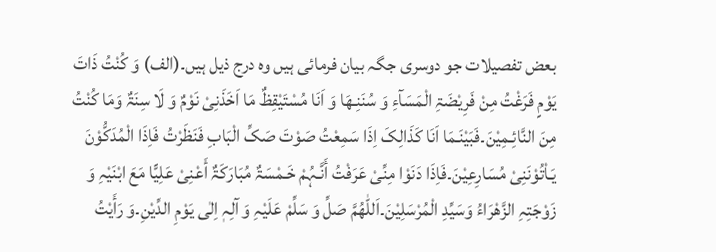بعض تفصیلات جو دوسری جگہ بیان فرمائی ہیں وہ درج ذیل ہیں۔(الف) وَ کُنْتُ ذَاتَ یَوْمٍ فَرَغْتُ مِنْ فَرِیْضَۃِ الْمَسَآءِ وَ سُنَنِـھَا وَ اَنَا مُسْتَیْقِظٌ مَا اَخَذَنِیْ نَوْمٌ وَ لَا سِنَۃٌ وَمَا کُنْتُ مِنَ النَّائِـمِیْنَ۔فَبَیْنَـمَا اَنَا کَذَالِکَ اِذَا سَمِعْتُ صَوْتَ صَکِّ الْبَابِ فَنَظَرْتُ فَاِذَا الْمُدَکُّوْنَ یَـاْتُوْنَنِیْ مُسَارِعِیْنَ۔فَاِذَا دَنَوْا مِنِّیْ عَرَفْتُ أَنَّـہُمْ خَـمْسَۃٌ مُبَارَکَۃٌ أَعْنِیْ عَلِیًّا مَعَ ابْنَیْہِ وَ زَوْجَتِہِ الزَّھْرَاءُ وَسَیِّدِ الْمُرْسَلِیْنَ۔اَللّٰھُمَّ صَلِّ وَ سَلِّمْ عَلَیْہِ وَ آلِہٖ اِلٰی یَوْمِ الدِّیْنِ۔وَ رَأَیْتُ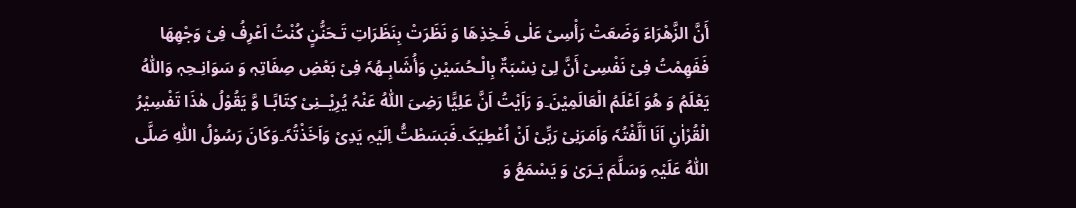أَنَّ الزَّھْرَاءَ وَضَعَتْ رَأْسِیْ عَلٰی فَـخِذِھَا وَ نَظَرَتْ بِنَظَرَاتِ تَـحَنُّنٍ کُنْتُ اَعْرِفُ فِیْ وَجْھِھَا فَفَھِمْتُ فِیْ نَفْسِیْ أَنَّ لِیْ نِسْبَۃٌ بِالْـحُسَیْنِ وَأُشَابِـھُہٗ فِیْ بَعْضِ صِفَاتِہٖ وَ سَوَانِـحِہٖ وَاللّٰہُ یَعْلَمُ وَ ھُوَ اَعْلَمُ الْعَالَمِیْنَ۔وَ رَاَیْتُ اَنَّ عَلِیًّا رَضِیَ اللّٰہُ عَنْہُ یُرِیْــنِیْ کِتَابًـا وَّ یَقُوْلُ ھٰذَا تَفْسِیْرُ الْقُرْاٰنِ اَنَا اَلَّفْتُہٗ وَاَمَرَنِیْ رَبِّیْ اَنْ اُعْطِیَکَ۔فَبَسَطْتُّ اِلَیْہِ یَدِیْ وَاَخَذْتُہٗ۔وَکَانَ رَسُوْلُ اللّٰہِ صَلَّی اللّٰہُ عَلَیْہِ وَسَلَّمَ یَـرَیٰ وَ یَسْمَعُ وَ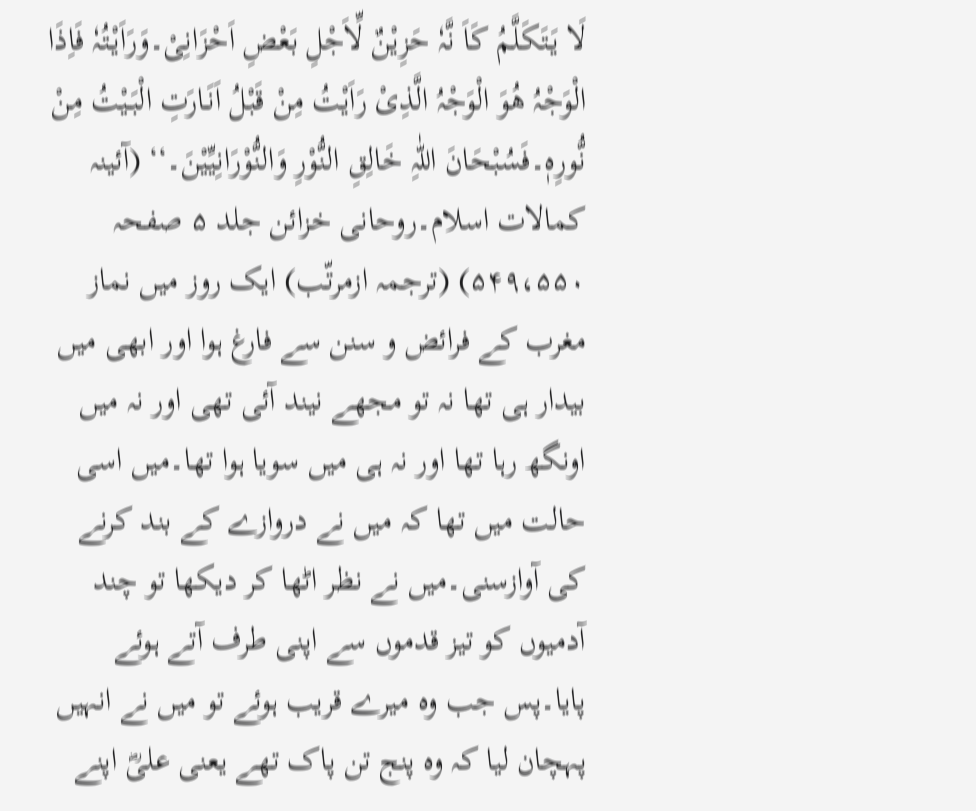لَا یَتَکَلَّمُ کَاَ نَّہٗ حَزِیْنٌ لِّاَجْلِ بَعْضِ اَحْزَانِیْ۔وَرَاَیْتُہٗ فَاِذَا الْوَجْہُ ھُوَ الْوَجْہُ الَّذِیْ رَاَیْتُ مِنْ قَبْلُ اَنَـارَتِ الْبَیْتُ مِنْ نُّورِہٖ۔فَسُبْحَانَ اللّٰہِ خَالِقِ النُّوْرِ وَالنُّوْرَانِیِّیْنَ۔‘‘ (آئینہ کمالات اسلام۔روحانی خزائن جلد ۵ صفحہ ۵۴۹،۵۵۰) (ترجمہ ازمرتّب) ایک روز میں نماز مغرب کے فرائض و سنن سے فارغ ہوا اور ابھی میں بیدار ہی تھا نہ تو مجھے نیند آئی تھی اور نہ میں اونگھ رہا تھا اور نہ ہی میں سویا ہوا تھا۔میں اسی حالت میں تھا کہ میں نے دروازے کے بند کرنے کی آوازسنی۔میں نے نظر اٹھا کر دیکھا تو چند آدمیوں کو تیز قدموں سے اپنی طرف آتے ہوئے پایا۔پس جب وہ میرے قریب ہوئے تو میں نے انہیں پہچان لیا کہ وہ پنج تن پاک تھے یعنی علیؓ اپنے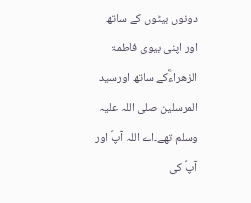دونوں بیٹوں کے ساتھ اور اپنی بیوی فاطمۃ الزھراءؓکے ساتھ اورسید المرسلین صلی اللہ علیہ وسلم تھے۔اے اللہ آپؐ اور آپؐ کی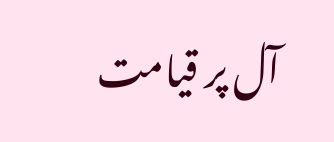آل پر قیامت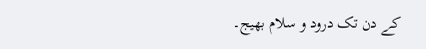کے دن تک درود و سلام بھیج۔